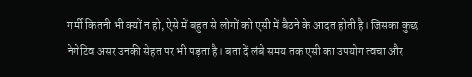गर्मी कितनी भी क्यों न हो, ऐसे में बहुत से लोगों को एसी में बैठने के आदत होती है। जिसका कुछ नेगेटिव असर उनकी सेहत पर भी पड़ता है। बता दें लंबे समय तक एसी का उपयोग त्वचा और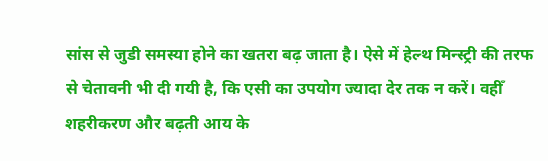सांस से जुडी समस्या होने का खतरा बढ़ जाता है। ऐसे में हेल्थ मिन्स्ट्री की तरफ से चेतावनी भी दी गयी है, कि एसी का उपयोग ज्यादा देर तक न करें। वहीँ शहरीकरण और बढ़ती आय के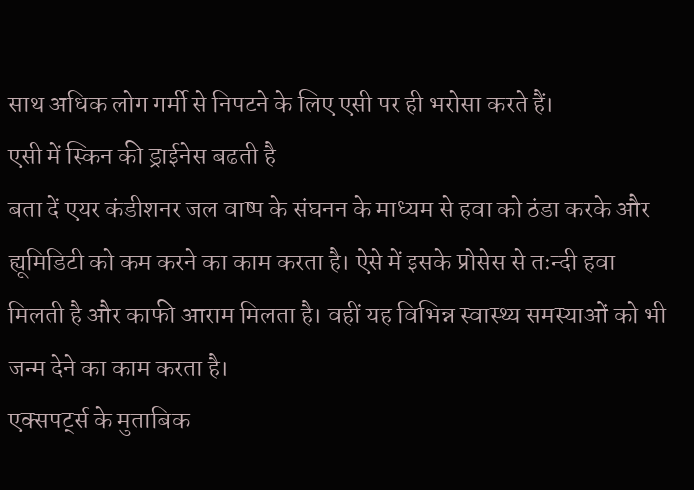साथ अधिक लोग गर्मी से निपटने के लिए एसी पर ही भरोसा करते हैं।
एसी में स्किन की ड्राईनेस बढती है
बता दें एयर कंडीशनर जल वाष्प के संघनन के माध्यम से हवा को ठंडा करके और ह्यूमिडिटी को कम करने का काम करता है। ऐसे में इसके प्रोसेस से तःन्दी हवा मिलती है और काफी आराम मिलता है। वहीं यह विभिन्न स्वास्थ्य समस्याओं को भी जन्म देने का काम करता है।
एक्सपर्ट्स के मुताबिक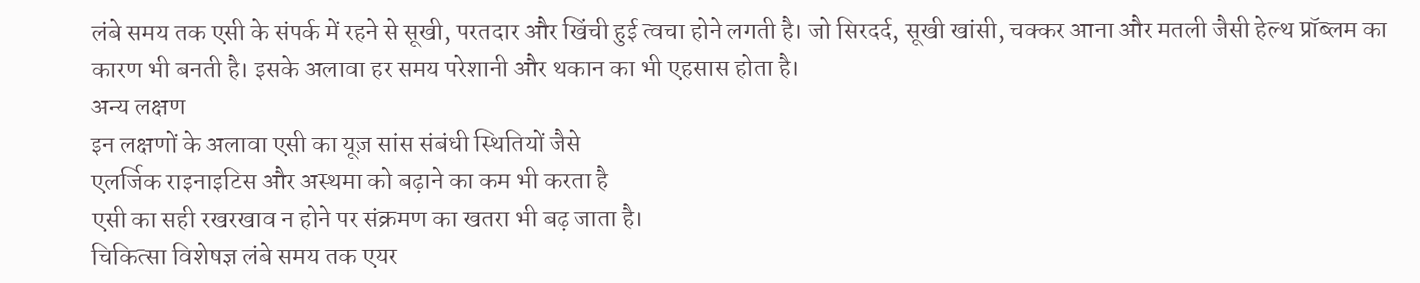लंबे समय तक एसी के संपर्क में रहने से सूखी, परतदार और खिंची हुई त्वचा होने लगती है। जो सिरदर्द, सूखी खांसी, चक्कर आना और मतली जैसी हेल्थ प्रॉब्लम का कारण भी बनती है। इसके अलावा हर समय परेशानी और थकान का भी एहसास होता है।
अन्य लक्षण
इन लक्षणों के अलावा एसी का यूज़ सांस संबंधी स्थितियों जैसे
एलर्जिक राइनाइटिस और अस्थमा को बढ़ाने का कम भी करता है
एसी का सही रखरखाव न होने पर संक्रमण का खतरा भी बढ़ जाता है।
चिकित्सा विशेषज्ञ लंबे समय तक एयर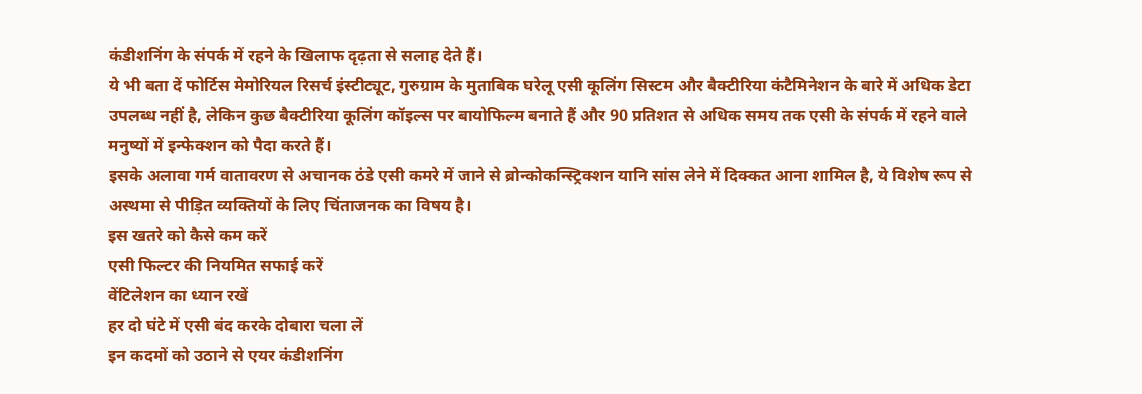कंडीशनिंग के संपर्क में रहने के खिलाफ दृढ़ता से सलाह देते हैं।
ये भी बता दें फोर्टिस मेमोरियल रिसर्च इंस्टीट्यूट, गुरुग्राम के मुताबिक घरेलू एसी कूलिंग सिस्टम और बैक्टीरिया कंटैमिनेशन के बारे में अधिक डेटा उपलब्ध नहीं है, लेकिन कुछ बैक्टीरिया कूलिंग कॉइल्स पर बायोफिल्म बनाते हैं और 90 प्रतिशत से अधिक समय तक एसी के संपर्क में रहने वाले मनुष्यों में इन्फेक्शन को पैदा करते हैं।
इसके अलावा गर्म वातावरण से अचानक ठंडे एसी कमरे में जाने से ब्रोन्कोकन्स्ट्रिक्शन यानि सांस लेने में दिक्कत आना शामिल है, ये विशेष रूप से अस्थमा से पीड़ित व्यक्तियों के लिए चिंताजनक का विषय है।
इस खतरे को कैसे कम करें
एसी फिल्टर की नियमित सफाई करें
वेंटिलेशन का ध्यान रखें
हर दो घंटे में एसी बंद करके दोबारा चला लें
इन कदमों को उठाने से एयर कंडीशनिंग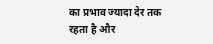का प्रभाव ज्यादा देर तक रहता है और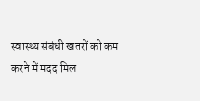स्वास्थ्य संबंधी खतरों को कम करने में मदद मिल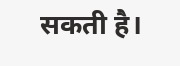सकती है।